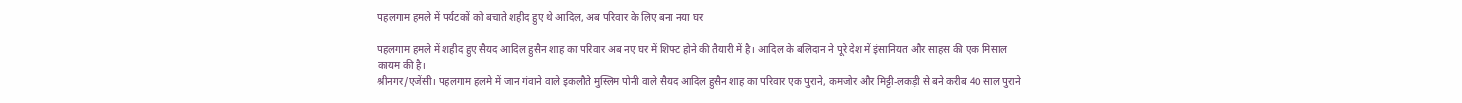पहलगाम हमले में पर्यटकों को बचाते शहीद हुए थे आदिल, अब परिवार के लिए बना नया घर

पहलगाम हमले में शहीद हुए सैयद आदिल हुसैन शाह का परिवार अब नए घर में शिफ्ट होने की तैयारी में है। आदिल के बलिदान ने पूरे देश में इंसानियत और साहस की एक मिसाल कायम की है।
श्रीनगर/एजेंसी। पहलगाम हलमे में जान गंवाने वाले इकलौते मुस्लिम पोनी वाले सैयद आदिल हुसैन शाह का परिवार एक पुराने, कमजोर और मिट्टी-लकड़ी से बने करीब 40 साल पुराने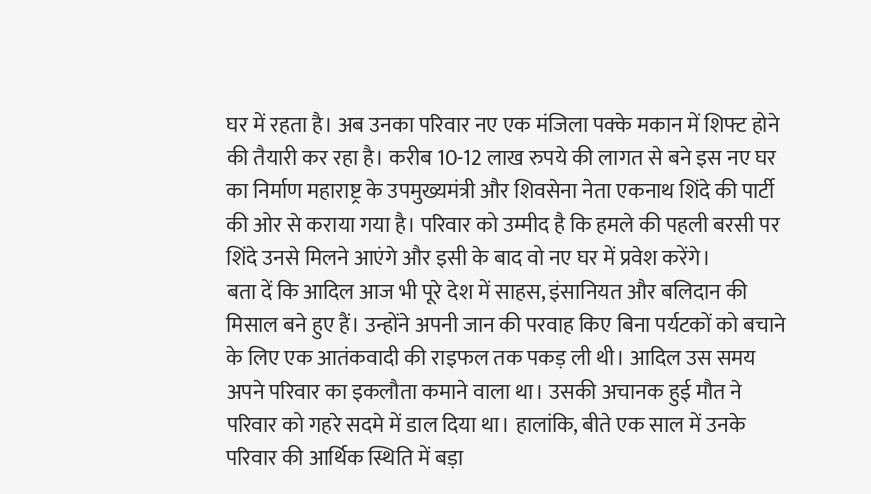घर में रहता है। अब उनका परिवार नए एक मंजिला पक्के मकान में शिफ्ट होने की तैयारी कर रहा है। करीब 10-12 लाख रुपये की लागत से बने इस नए घर का निर्माण महाराष्ट्र के उपमुख्यमंत्री और शिवसेना नेता एकनाथ शिंदे की पार्टी की ओर से कराया गया है। परिवार को उम्मीद है कि हमले की पहली बरसी पर शिंदे उनसे मिलने आएंगे और इसी के बाद वो नए घर में प्रवेश करेंगे।
बता दें कि आदिल आज भी पूरे देश में साहस, इंसानियत और बलिदान की मिसाल बने हुए हैं। उन्होंने अपनी जान की परवाह किए बिना पर्यटकों को बचाने के लिए एक आतंकवादी की राइफल तक पकड़ ली थी। आदिल उस समय अपने परिवार का इकलौता कमाने वाला था। उसकी अचानक हुई मौत ने परिवार को गहरे सदमे में डाल दिया था। हालांकि, बीते एक साल में उनके परिवार की आर्थिक स्थिति में बड़ा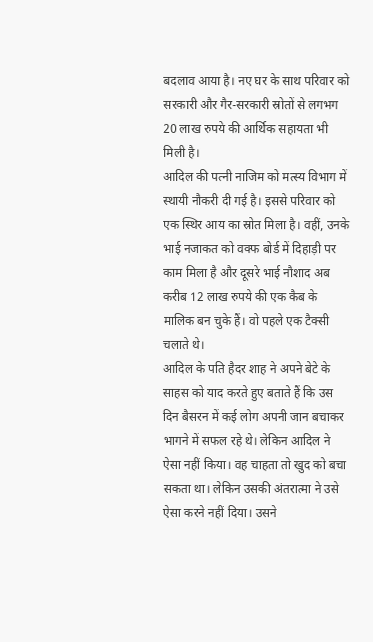बदलाव आया है। नए घर के साथ परिवार को सरकारी और गैर-सरकारी स्रोतों से लगभग 20 लाख रुपये की आर्थिक सहायता भी मिली है।
आदिल की पत्नी नाजिम को मत्स्य विभाग में स्थायी नौकरी दी गई है। इससे परिवार को एक स्थिर आय का स्रोत मिला है। वहीं, उनके भाई नजाकत को वक्फ बोर्ड में दिहाड़ी पर काम मिला है और दूसरे भाई नौशाद अब करीब 12 लाख रुपये की एक कैब के मालिक बन चुके हैं। वो पहले एक टैक्सी चलाते थे।
आदिल के पति हैदर शाह ने अपने बेटे के साहस को याद करते हुए बताते हैं कि उस दिन बैसरन में कई लोग अपनी जान बचाकर भागने में सफल रहे थे। लेकिन आदिल ने ऐसा नहीं किया। वह चाहता तो खुद को बचा सकता था। लेकिन उसकी अंतरात्मा ने उसे ऐसा करने नहीं दिया। उसने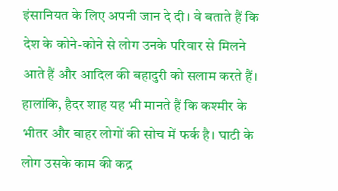इंसानियत के लिए अपनी जान दे दी। वे बताते हैं कि देश के कोने-कोने से लोग उनके परिवार से मिलने आते हैं और आदिल की बहादुरी को सलाम करते हैं। हालांकि, हैदर शाह यह भी मानते हैं कि कश्मीर के भीतर और बाहर लोगों की सोच में फर्क है। घाटी के लोग उसके काम की कद्र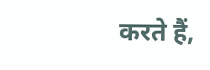करते हैं,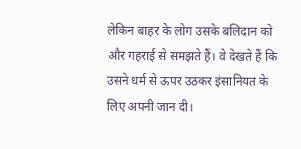लेकिन बाहर के लोग उसके बलिदान को और गहराई से समझते हैं। वे देखते हैं कि उसने धर्म से ऊपर उठकर इंसानियत के लिए अपनी जान दी।